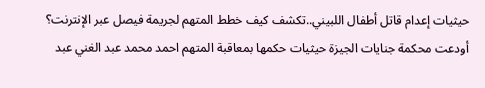حيثيات إعدام قاتل أطفال اللبيني..تكشف كيف خطط المتهم لجريمة فيصل عبر الإنترنت؟
أودعت محكمة جنايات الجيزة حيثيات حكمها بمعاقبة المتهم احمد محمد عبد الغني عبد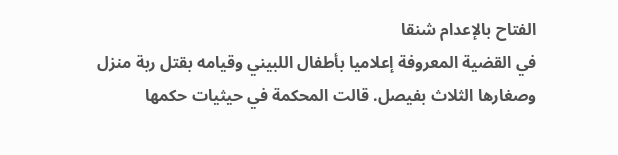الفتاح بالإعدام شنقا
في القضية المعروفة إعلاميا بأطفال اللبيني وقيامه بقتل ربة منزل وصغارها الثلاث بفيصل. قالت المحكمة في حيثيات حكمها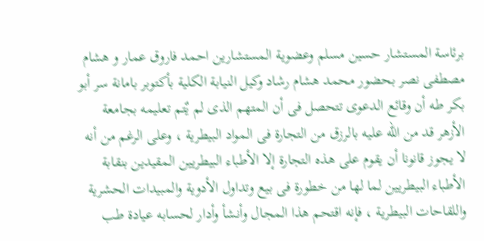برئاسة المستشار حسين مسلم وعضوية المستشارين احمد فاروق عمار و هشام مصطفى نصر بحضور محمد هشام رشاد وكيل النيابة الكلية بأكتوبر بامانة سر أبو بكر طه أن وقائع الدعوى تتحصل فى أن المتهم الذى لم يٌتم تعليمه بجامعة الأزهر قد من الله عليه بالرزق من التجارة فى المواد البيطرية ، وعلى الرغم من أنه لا يجوز قانونا أن يقوم على هذه التجارة إلا الأطباء البيطريين المقيدين بنقابة الأطباء البيطريين لما لها من خطورة فى بيع وتداول الأدوية والمبيدات الحشرية واللقاحات البيطرية ، فإنه اقتحم هذا المجال وأنشأ وأدار لحسابه عيادة طب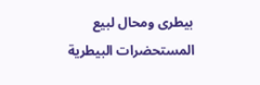بيطرى ومحال لبيع المستحضرات البيطرية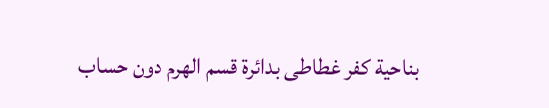بناحية كفر غطاطى بدائرة قسم الهرم دون حساب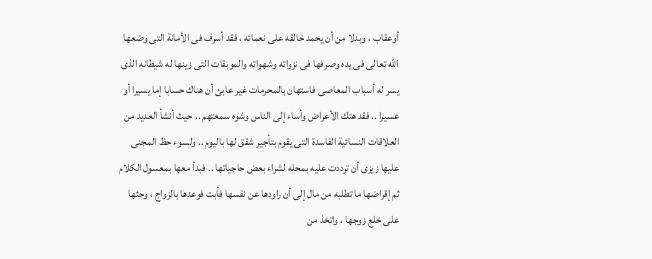أوعقاب ، وبدلا من أن يحمد خالقه على نعمائه ، فقد أسرف فى الأمانة التى وضعها الله تعالى فى يده وصرفها فى نزواته وشهواته والموبقات التى زينها له شيطانه الذى يسر له أسباب المعاصى فاستهان بالمحرمات غير عابئ أن هناك حسابا إما يسيرا أو عسيرا .. فقد هتك الأعراض وأساء إلى الناس وشوه سمعتهم .. حيث أنشأ العديد من العلاقات النسائية الفاسدة التى يقوم بتأجير شقق لها باليوم .. ولسوء حظ المجنى عليها زيزى أن ترددت عليه بمحله لشراء بعض حاجياتها .. فبدأ معها بمعسول الكلام ثم إقراضها ما تطلبه من مال إلى أن راودها عن نفسها فأبت فوعدها بالزواج ، وحثها على خلع زوجها ، واتخذ من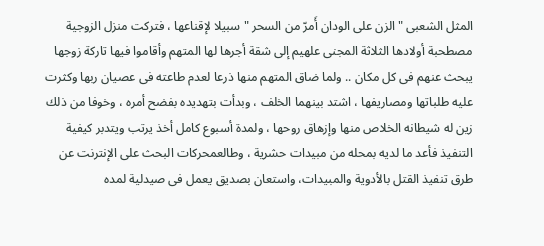المثل الشعبى " الزن على الودان أَمرّ من السحر " سبيلا لإقناعها ، فتركت منزل الزوجية مصطحبة أولادها الثلاثة المجنى علهيم إلى شقة أجرها لها المتهم وأقاموا فيها تاركة زوجها يبحث عنهم فى كل مكان .. ولما ضاق المتهم منها ذرعا لعدم طاعته فى عصيان ربها وكثرت عليه طلباتها ومصاريفها ، اشتد بينهما الخلف ، وبدأت بتهديده بفضح أمره ، وخوفا من ذلك زين له شيطانه الخلاص منها وإزهاق روحها ، ولمدة أسبوع كامل أخذ يرتب ويتدبر كيفية التنفيذ فأعد ما لديه بمحله من مبيدات حشرية ، وطالعمحركات البحث على الإنترنت عن طرق تنفيذ القتل بالأدوية والمبيدات، واستعان بصديق يعمل فى صيدلية لمده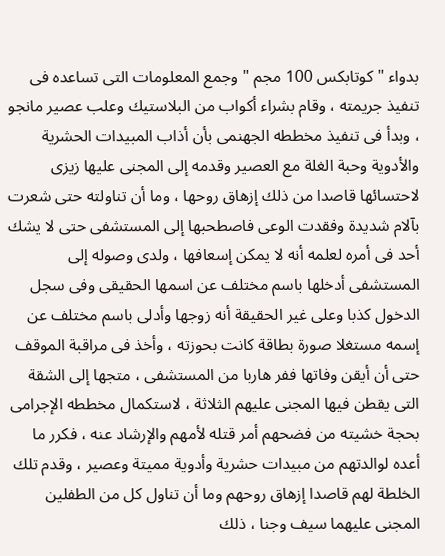بدواء " كوتابكس 100 مجم " وجمع المعلومات التى تساعده فى تنفيذ جريمته ، وقام بشراء أكواب من البلاستيك وعلب عصير مانجو ، وبدأ فى تنفيذ مخططه الجهنمى بأن أذاب المبيدات الحشرية والأدوية وحبة الغلة مع العصير وقدمه إلى المجنى عليها زيزى لاحتسائها قاصدا من ذلك إزهاق روحها ، وما أن تناولته حتى شعرت بآلام شديدة وفقدت الوعى فاصطحبها إلى المستشفى حتى لا يشك أحد فى أمره لعلمه أنه لا يمكن إسعافها ، ولدى وصوله إلى المستشفى أدخلها باسم مختلف عن اسمها الحقيقى وفى سجل الدخول كذبا وعلى غير الحقيقة أنه زوجها وأدلى باسم مختلف عن إسمه مستغلا صورة بطاقة كانت بحوزته ، وأخذ فى مراقبة الموقف حتى أن أيقن وفاتها ففر هاربا من المستشفى ، متجها إلى الشقة التى يقطن فيها المجنى عليهم الثلاثة ، لاستكمال مخططه الإجرامى بحجة خشيته من فضحهم أمر قتله لأمهم والإرشاد عنه ، فكرر ما أعده لوالدتهم من مبيدات حشرية وأدوية مميتة وعصير ، وقدم تلك الخلطة لهم قاصدا إزهاق روحهم وما أن تناول كل من الطفلين المجنى عليهما سيف وجنا ، ذلك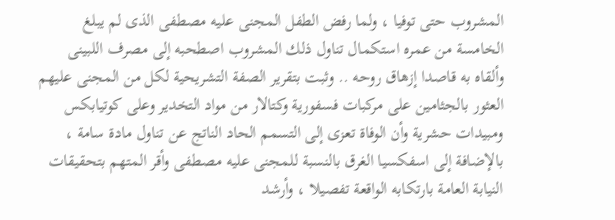المشروب حتى توفيا ، ولما رفض الطفل المجنى عليه مصطفى الذى لم يبلغ الخامسة من عمره استكمال تناول ذلك المشروب اصطحبه إلى مصرف اللبينى وألقاه به قاصدا إزهاق روحه .. وثبت بتقرير الصفة التشريحية لكل من المجنى عليهم العثور بالجثامين على مركبات فسفورية وكتالار من مواد التخدير وعلى كوتيابكس ومبيدات حشرية وأن الوفاة تعزى إلى التسمم الحاد الناتج عن تناول مادة سامة ، بالإضافة إلى اسفكسيا الغرق بالنسبة للمجنى عليه مصطفى وأقر المتهم بتحقيقات النيابة العامة بارتكابه الواقعة تفصيلا ، وأرشد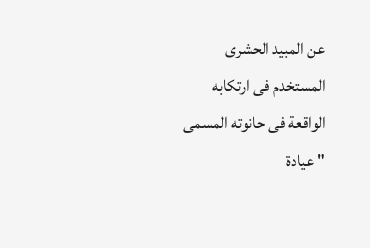عن المبيد الحشرى المستخدم فى ارتكابه الواقعة فى حانوته المسمى " عيادة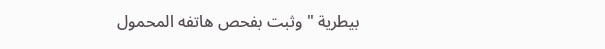بيطرية " وثبت بفحص هاتفه المحمول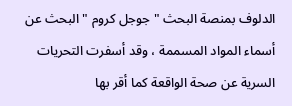الدلوف بمنصة البحث " جوجل كروم " البحث عن أسماء المواد المسممة ، وقد أسفرت التحريات السرية عن صحة الواقعة كما أقر بها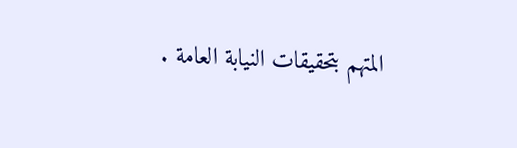المتهم بتحقيقات النيابة العامة .